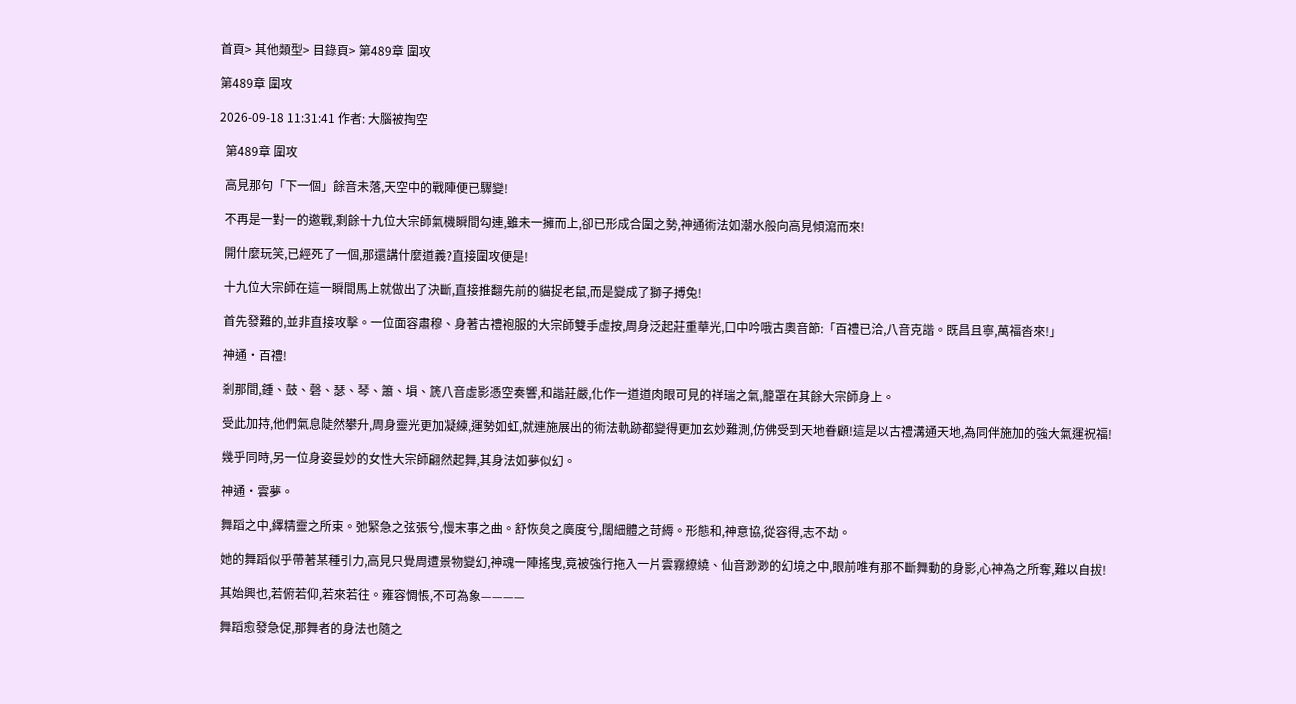首頁> 其他類型> 目錄頁> 第489章 圍攻

第489章 圍攻

2026-09-18 11:31:41 作者: 大腦被掏空

  第489章 圍攻

  高見那句「下一個」餘音未落,天空中的戰陣便已驟變!

  不再是一對一的邀戰,剩餘十九位大宗師氣機瞬間勾連,雖未一擁而上,卻已形成合圍之勢,神通術法如潮水般向高見傾瀉而來!

  開什麼玩笑,已經死了一個,那還講什麼道義?直接圍攻便是!

  十九位大宗師在這一瞬間馬上就做出了決斷,直接推翻先前的貓捉老鼠,而是變成了獅子搏兔!

  首先發難的,並非直接攻擊。一位面容肅穆、身著古禮袍服的大宗師雙手虛按,周身泛起莊重華光,口中吟哦古奧音節:「百禮已洽,八音克諧。既昌且寧,萬福沓來!」

  神通·百禮!

  剎那間,鍾、鼓、磬、瑟、琴、簫、塤、篪八音虛影憑空奏響,和諧莊嚴,化作一道道肉眼可見的祥瑞之氣,籠罩在其餘大宗師身上。

  受此加持,他們氣息陡然攀升,周身靈光更加凝練,運勢如虹,就連施展出的術法軌跡都變得更加玄妙難測,仿佛受到天地眷顧!這是以古禮溝通天地,為同伴施加的強大氣運祝福!

  幾乎同時,另一位身姿曼妙的女性大宗師翩然起舞,其身法如夢似幻。

  神通·雲夢。

  舞蹈之中,繹精靈之所束。弛緊急之弦張兮,慢末事之曲。舒恢炱之廣度兮,闊細體之苛縟。形態和,神意協,從容得,志不劫。

  她的舞蹈似乎帶著某種引力,高見只覺周遭景物變幻,神魂一陣搖曳,竟被強行拖入一片雲霧繚繞、仙音渺渺的幻境之中,眼前唯有那不斷舞動的身影,心神為之所奪,難以自拔!

  其始興也,若俯若仰,若來若往。雍容惆悵,不可為象————

  舞蹈愈發急促,那舞者的身法也隨之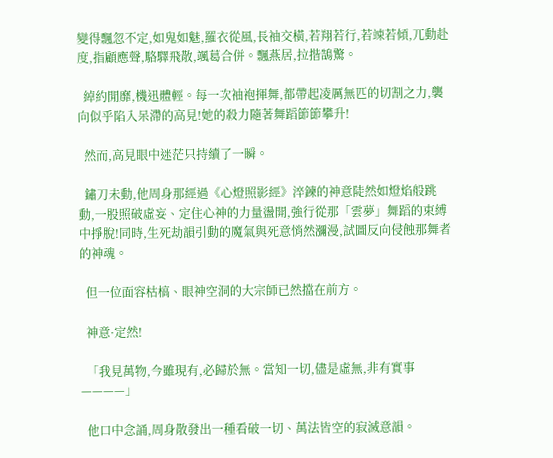變得飄忽不定,如鬼如魅,羅衣從風,長袖交橫,若翔若行,若竦若傾,兀動赴度,指顧應聲,駱驛飛散,颯葛合併。飄燕居,拉揩鵠驚。

  綽約閒靡,機迅體輕。每一次袖袍揮舞,都帶起凌厲無匹的切割之力,襲向似乎陷入呆滯的高見!她的殺力隨著舞蹈節節攀升!

  然而,高見眼中迷茫只持續了一瞬。

  鏽刀未動,他周身那經過《心燈照影經》淬鍊的神意陡然如燈焰般跳動,一股照破虛妄、定住心神的力量盪開,強行從那「雲夢」舞蹈的束縛中掙脫!同時,生死劫韻引動的魔氣與死意悄然瀰漫,試圖反向侵蝕那舞者的神魂。

  但一位面容枯槁、眼神空洞的大宗師已然擋在前方。

  神意·定然!

  「我見萬物,今雖現有,必歸於無。當知一切,儘是虛無,非有實事————」

  他口中念誦,周身散發出一種看破一切、萬法皆空的寂滅意韻。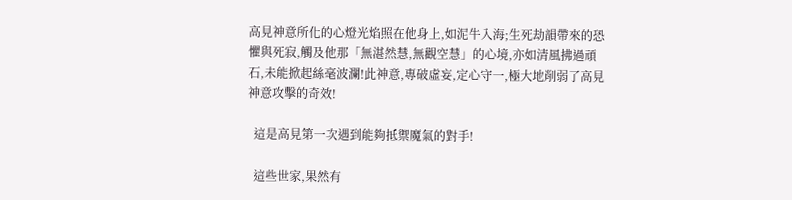高見神意所化的心燈光焰照在他身上,如泥牛入海;生死劫韻帶來的恐懼與死寂,觸及他那「無湛然慧,無觀空慧」的心境,亦如清風拂過頑石,未能掀起絲毫波瀾!此神意,專破虛妄,定心守一,極大地削弱了高見神意攻擊的奇效!

  這是高見第一次遇到能夠抵禦魔氣的對手!

  這些世家,果然有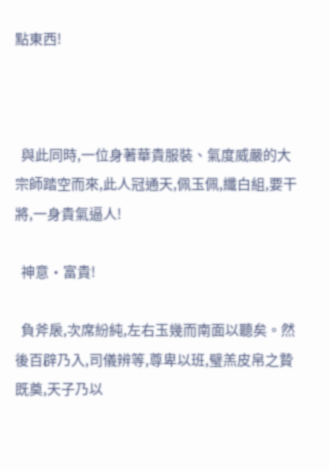點東西!



  與此同時,一位身著華貴服裝、氣度威嚴的大宗師踏空而來,此人冠通天,佩玉佩,纖白組,要干將,一身貴氣逼人!

  神意·富貴!

  負斧扆,次席紛純,左右玉幾而南面以聽矣。然後百辟乃入,司儀辨等,尊卑以班,璧羔皮帛之贄既奠,天子乃以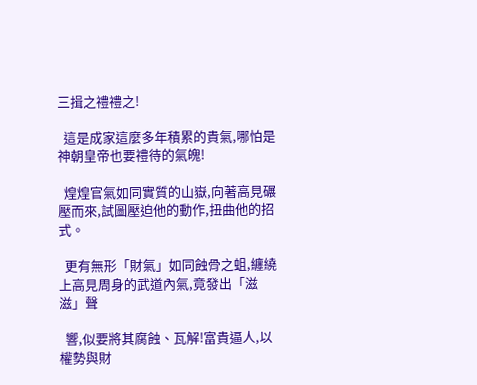三揖之禮禮之!

  這是成家這麼多年積累的貴氣,哪怕是神朝皇帝也要禮待的氣魄!

  煌煌官氣如同實質的山嶽,向著高見碾壓而來,試圖壓迫他的動作,扭曲他的招式。

  更有無形「財氣」如同蝕骨之蛆,纏繞上高見周身的武道內氣,竟發出「滋滋」聲

  響,似要將其腐蝕、瓦解!富貴逼人,以權勢與財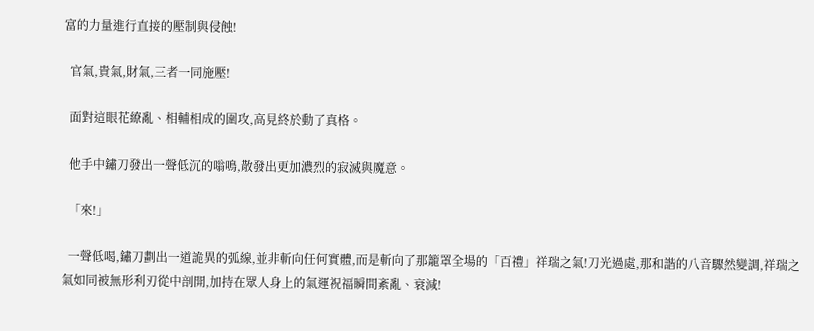富的力量進行直接的壓制與侵蝕!

  官氣,貴氣,財氣,三者一同施壓!

  面對這眼花繚亂、相輔相成的圍攻,高見終於動了真格。

  他手中鏽刀發出一聲低沉的嗡鳴,散發出更加濃烈的寂滅與魔意。

  「來!」

  一聲低喝,鏽刀劃出一道詭異的弧線,並非斬向任何實體,而是斬向了那籠罩全場的「百禮」祥瑞之氣!刀光過處,那和諧的八音驟然變調,祥瑞之氣如同被無形利刃從中剖開,加持在眾人身上的氣運祝福瞬間紊亂、衰減!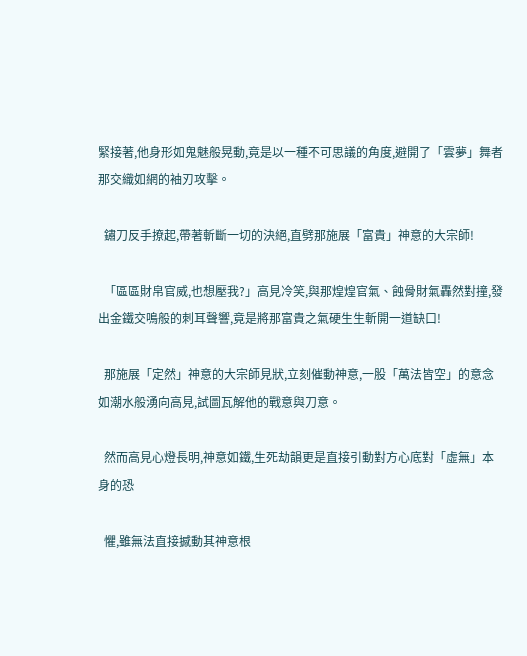緊接著,他身形如鬼魅般晃動,竟是以一種不可思議的角度,避開了「雲夢」舞者那交織如網的袖刃攻擊。

  鏽刀反手撩起,帶著斬斷一切的決絕,直劈那施展「富貴」神意的大宗師!

  「區區財帛官威,也想壓我?」高見冷笑,與那煌煌官氣、蝕骨財氣轟然對撞,發出金鐵交鳴般的刺耳聲響,竟是將那富貴之氣硬生生斬開一道缺口!

  那施展「定然」神意的大宗師見狀,立刻催動神意,一股「萬法皆空」的意念如潮水般湧向高見,試圖瓦解他的戰意與刀意。

  然而高見心燈長明,神意如鐵,生死劫韻更是直接引動對方心底對「虛無」本身的恐

  懼,雖無法直接撼動其神意根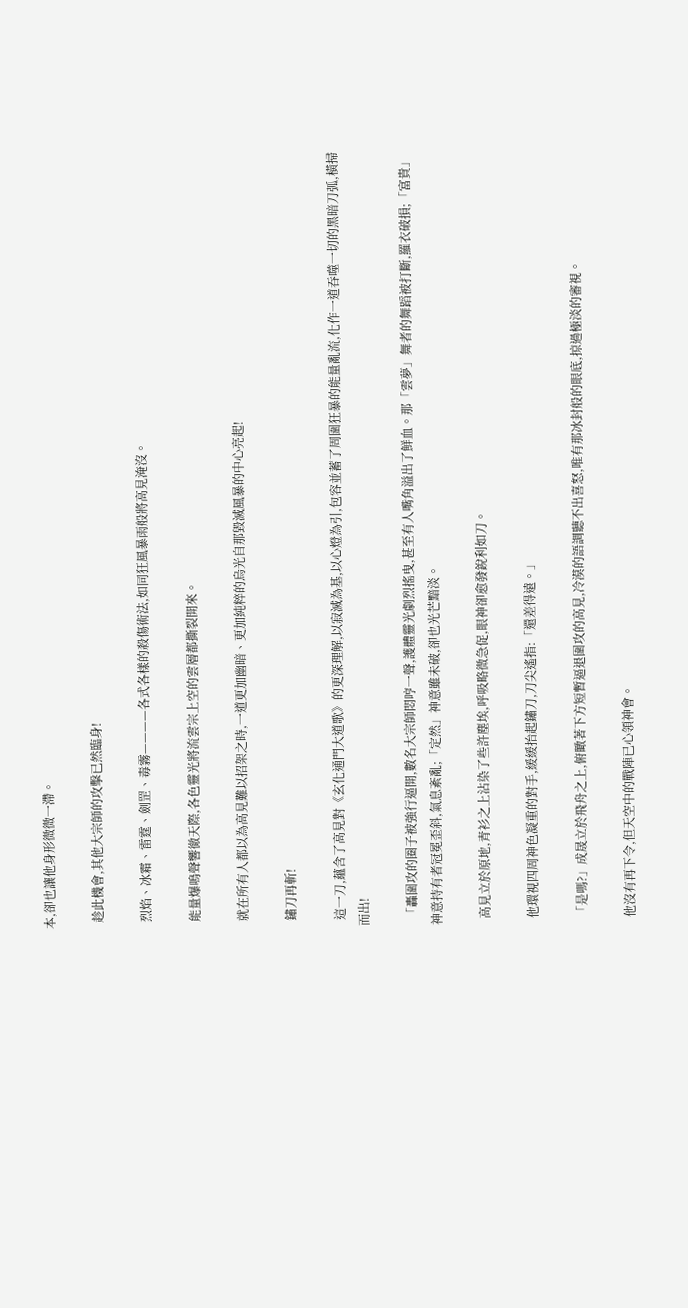本,卻也讓他身形微微一滯。

  趁此機會,其他大宗師的攻擊已然臨身!

  烈焰、冰霜、雷霆、劍罡、毒霧————各式各樣的殺傷術法,如同狂風暴雨般將高見淹沒。

  能量爆鳴聲響徹天際,各色靈光將流雲宗上空的雲層都撕裂開來。

  就在所有人都以為高見難以招架之時,一道更加幽暗、更加純粹的烏光自那毀滅風暴的中心亮起!

  鏽刀再斬!

  這一刀,蘊含了高見對《玄化通門大道歌》的更深理解,以寂滅為基,以心燈為引,包容並蓄了周圍狂暴的能量亂流,化作一道吞噬一切的黑暗刀弧,橫掃而出!

  「轟圍攻的圈子被強行逼開,數名大宗師悶哼一聲,護體靈光劇烈搖曳,甚至有人嘴角溢出了鮮血。那「雲夢」舞者的舞蹈被打斷,羅衣破損;「富貴」神意持有者冠冕歪斜,氣息紊亂;「定然」神意雖未破,卻也光芒黯淡。

  高見立於原地,青衫之上沾染了些許塵埃,呼吸略微急促,眼神卻愈發銳利如刀。

  他環視四周神色凝重的對手,緩緩抬起鏽刀,刀尖遙指:「還差得遠。」

  「是嗎?」成晟立於飛舟之上,俯瞰著下方短暫逼退圍攻的高見,冷漠的語調聽不出喜怒,唯有那冰封般的眼底,掠過極淡的審視。

  他沒有再下令,但天空中的戰陣已心領神會。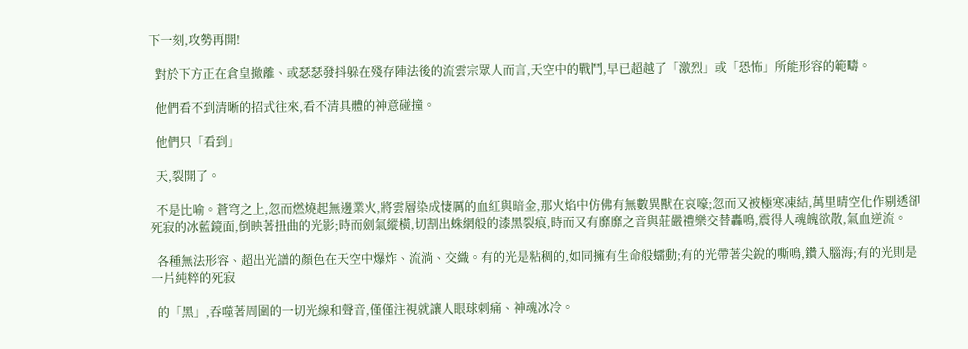下一刻,攻勢再開!

  對於下方正在倉皇撤離、或瑟瑟發抖躲在殘存陣法後的流雲宗眾人而言,天空中的戰鬥,早已超越了「激烈」或「恐怖」所能形容的範疇。

  他們看不到清晰的招式往來,看不清具體的神意碰撞。

  他們只「看到」

  天,裂開了。

  不是比喻。蒼穹之上,忽而燃燒起無邊業火,將雲層染成悽厲的血紅與暗金,那火焰中仿佛有無數異獸在哀嚎;忽而又被極寒凍結,萬里晴空化作剔透卻死寂的冰藍鏡面,倒映著扭曲的光影;時而劍氣縱橫,切割出蛛網般的漆黑裂痕,時而又有靡靡之音與莊嚴禮樂交替轟鳴,震得人魂魄欲散,氣血逆流。

  各種無法形容、超出光譜的顏色在天空中爆炸、流淌、交織。有的光是粘稠的,如同擁有生命般蠕動;有的光帶著尖銳的嘶鳴,鑽入腦海;有的光則是一片純粹的死寂

  的「黑」,吞噬著周圍的一切光線和聲音,僅僅注視就讓人眼球刺痛、神魂冰冷。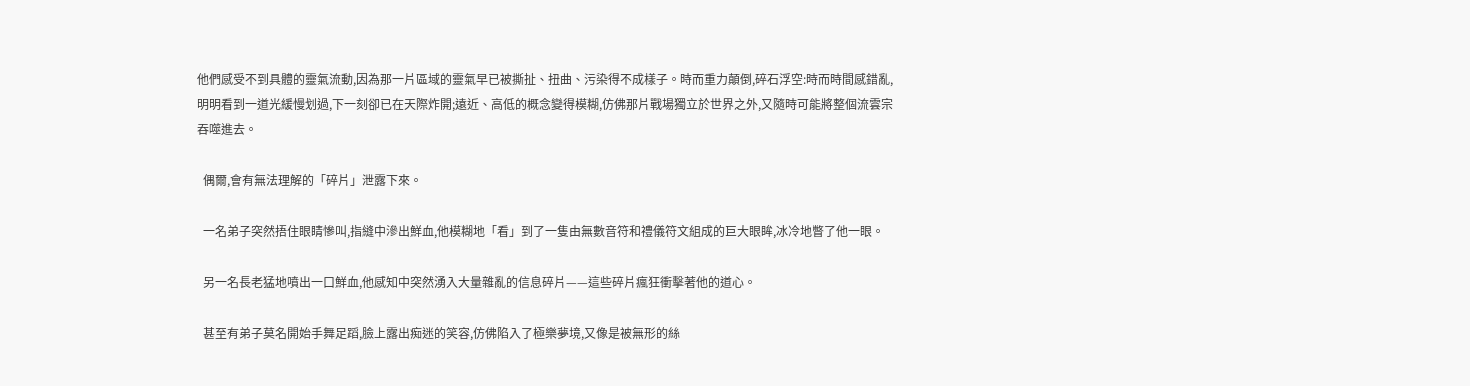他們感受不到具體的靈氣流動,因為那一片區域的靈氣早已被撕扯、扭曲、污染得不成樣子。時而重力顛倒,碎石浮空:時而時間感錯亂,明明看到一道光緩慢划過,下一刻卻已在天際炸開;遠近、高低的概念變得模糊,仿佛那片戰場獨立於世界之外,又隨時可能將整個流雲宗吞噬進去。

  偶爾,會有無法理解的「碎片」泄露下來。

  一名弟子突然捂住眼睛慘叫,指縫中滲出鮮血,他模糊地「看」到了一隻由無數音符和禮儀符文組成的巨大眼眸,冰冷地瞥了他一眼。

  另一名長老猛地噴出一口鮮血,他感知中突然湧入大量雜亂的信息碎片——這些碎片瘋狂衝擊著他的道心。

  甚至有弟子莫名開始手舞足蹈,臉上露出痴迷的笑容,仿佛陷入了極樂夢境,又像是被無形的絲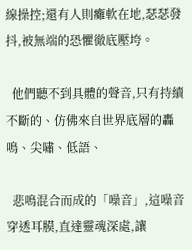線操控;還有人則癱軟在地,瑟瑟發抖,被無端的恐懼徹底壓垮。

  他們聽不到具體的聲音,只有持續不斷的、仿佛來自世界底層的轟鳴、尖嘯、低語、

  悲鳴混合而成的「噪音」,這噪音穿透耳膜,直達靈魂深處,讓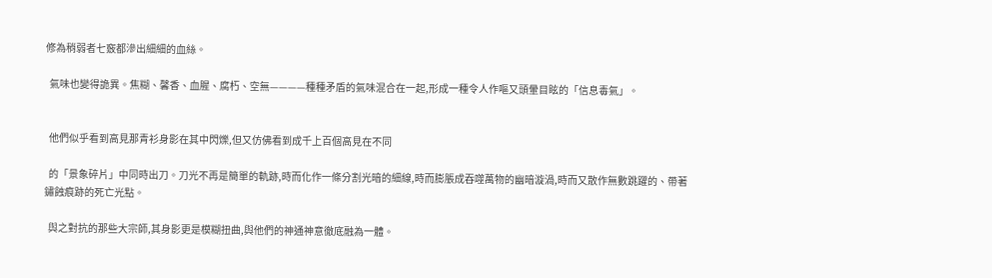修為稍弱者七竅都滲出細細的血絲。

  氣味也變得詭異。焦糊、馨香、血腥、腐朽、空無————種種矛盾的氣味混合在一起,形成一種令人作嘔又頭暈目眩的「信息毒氣」。


  他們似乎看到高見那青衫身影在其中閃爍,但又仿佛看到成千上百個高見在不同

  的「景象碎片」中同時出刀。刀光不再是簡單的軌跡,時而化作一條分割光暗的細線,時而膨脹成吞噬萬物的幽暗漩渦,時而又散作無數跳躍的、帶著鏽蝕痕跡的死亡光點。

  與之對抗的那些大宗師,其身影更是模糊扭曲,與他們的神通神意徹底融為一體。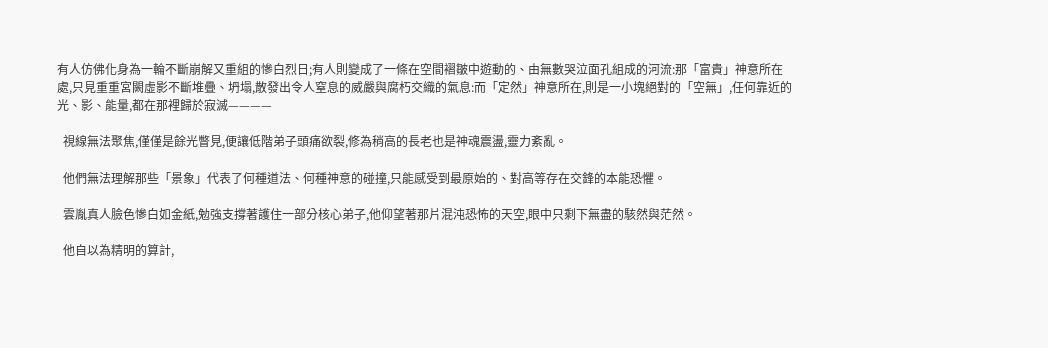有人仿佛化身為一輪不斷崩解又重組的慘白烈日;有人則變成了一條在空間褶皺中遊動的、由無數哭泣面孔組成的河流:那「富貴」神意所在處,只見重重宮闕虛影不斷堆疊、坍塌,散發出令人窒息的威嚴與腐朽交織的氣息:而「定然」神意所在,則是一小塊絕對的「空無」,任何靠近的光、影、能量,都在那裡歸於寂滅————

  視線無法聚焦,僅僅是餘光瞥見,便讓低階弟子頭痛欲裂,修為稍高的長老也是神魂震盪,靈力紊亂。

  他們無法理解那些「景象」代表了何種道法、何種神意的碰撞,只能感受到最原始的、對高等存在交鋒的本能恐懼。

  雲胤真人臉色慘白如金紙,勉強支撐著護住一部分核心弟子,他仰望著那片混沌恐怖的天空,眼中只剩下無盡的駭然與茫然。

  他自以為精明的算計,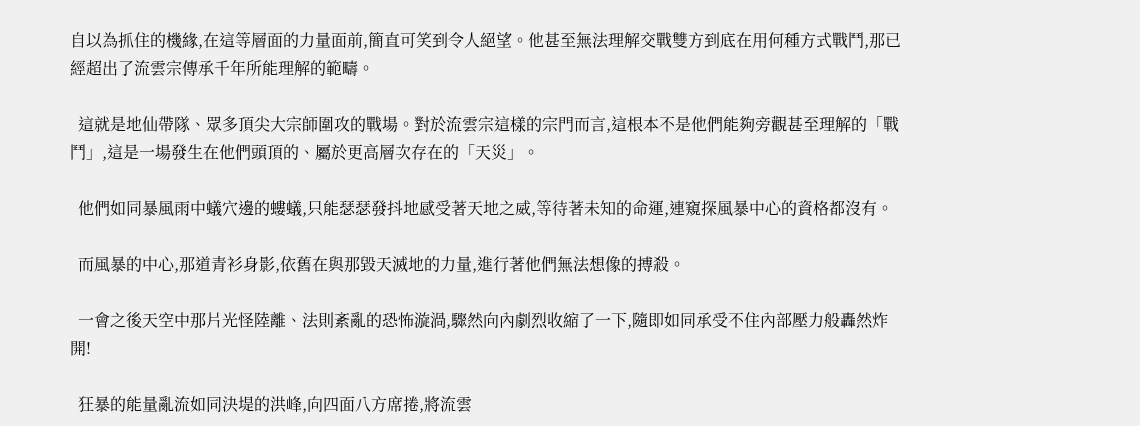自以為抓住的機緣,在這等層面的力量面前,簡直可笑到令人絕望。他甚至無法理解交戰雙方到底在用何種方式戰鬥,那已經超出了流雲宗傳承千年所能理解的範疇。

  這就是地仙帶隊、眾多頂尖大宗師圍攻的戰場。對於流雲宗這樣的宗門而言,這根本不是他們能夠旁觀甚至理解的「戰鬥」,這是一場發生在他們頭頂的、屬於更高層次存在的「天災」。

  他們如同暴風雨中蟻穴邊的螻蟻,只能瑟瑟發抖地感受著天地之威,等待著未知的命運,連窺探風暴中心的資格都沒有。

  而風暴的中心,那道青衫身影,依舊在與那毀天滅地的力量,進行著他們無法想像的搏殺。

  一會之後天空中那片光怪陸離、法則紊亂的恐怖漩渦,驟然向內劇烈收縮了一下,隨即如同承受不住內部壓力般轟然炸開!

  狂暴的能量亂流如同決堤的洪峰,向四面八方席捲,將流雲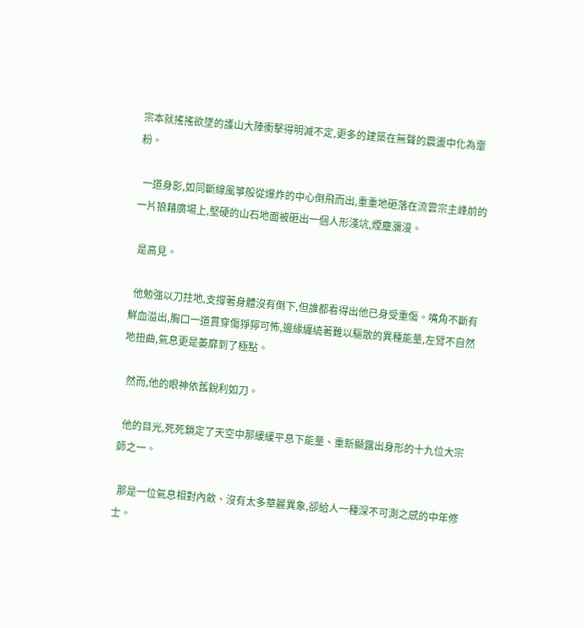宗本就搖搖欲墜的護山大陣衝擊得明滅不定,更多的建築在無聲的震盪中化為齏粉。

  一道身影,如同斷線風箏般從爆炸的中心倒飛而出,重重地砸落在流雲宗主峰前的一片狼藉廣場上,堅硬的山石地面被砸出一個人形淺坑,煙塵瀰漫。

  是高見。

  他勉強以刀拄地,支撐著身體沒有倒下,但誰都看得出他已身受重傷。嘴角不斷有鮮血溢出,胸口一道貫穿傷猙獰可怖,邊緣纏繞著難以驅散的異種能量,左臂不自然地扭曲,氣息更是萎靡到了極點。

  然而,他的眼神依舊銳利如刀。

  他的目光,死死鎖定了天空中那緩緩平息下能量、重新顯露出身形的十九位大宗師之一。

  那是一位氣息相對內斂、沒有太多華麗異象,卻給人一種深不可測之感的中年修士。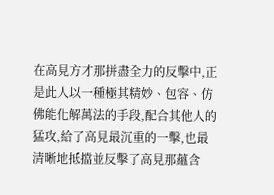在高見方才那拼盡全力的反擊中,正是此人以一種極其精妙、包容、仿佛能化解萬法的手段,配合其他人的猛攻,給了高見最沉重的一擊,也最清晰地抵擋並反擊了高見那蘊含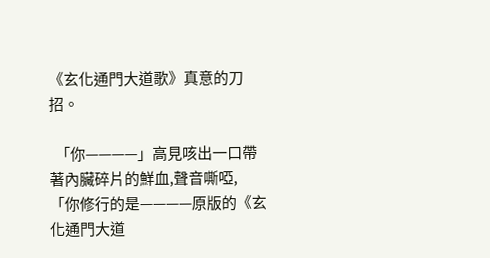《玄化通門大道歌》真意的刀招。

  「你————」高見咳出一口帶著內臟碎片的鮮血,聲音嘶啞,「你修行的是————原版的《玄化通門大道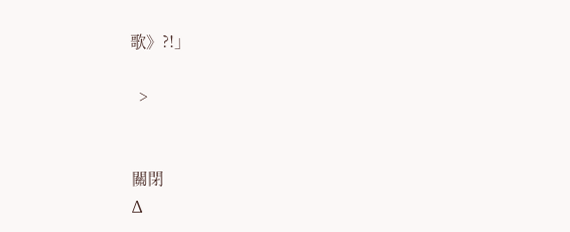歌》?!」

  >


關閉
Δ